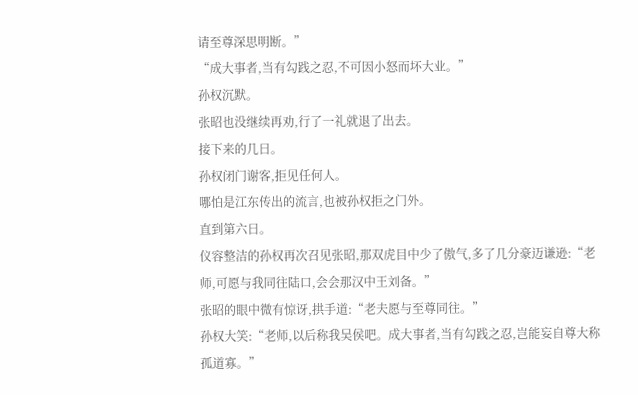请至尊深思明断。”
“成大事者,当有勾践之忍,不可因小怒而坏大业。”
孙权沉默。
张昭也没继续再劝,行了一礼就退了出去。
接下来的几日。
孙权闭门谢客,拒见任何人。
哪怕是江东传出的流言,也被孙权拒之门外。
直到第六日。
仪容整洁的孙权再次召见张昭,那双虎目中少了傲气,多了几分豪迈谦逊:“老师,可愿与我同往陆口,会会那汉中王刘备。”
张昭的眼中微有惊讶,拱手道:“老夫愿与至尊同往。”
孙权大笑:“老师,以后称我吴侯吧。成大事者,当有勾践之忍,岂能妄自尊大称孤道寡。”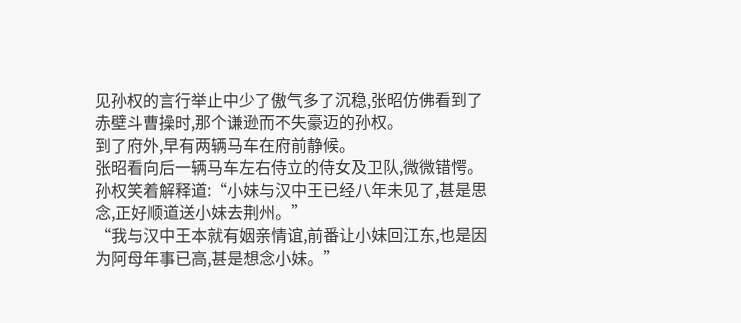见孙权的言行举止中少了傲气多了沉稳,张昭仿佛看到了赤壁斗曹操时,那个谦逊而不失豪迈的孙权。
到了府外,早有两辆马车在府前静候。
张昭看向后一辆马车左右侍立的侍女及卫队,微微错愕。
孙权笑着解释道:“小妹与汉中王已经八年未见了,甚是思念,正好顺道送小妹去荆州。”
“我与汉中王本就有姻亲情谊,前番让小妹回江东,也是因为阿母年事已高,甚是想念小妹。”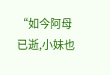“如今阿母已逝,小妹也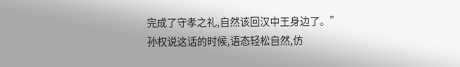完成了守孝之礼,自然该回汉中王身边了。”
孙权说这话的时候,语态轻松自然,仿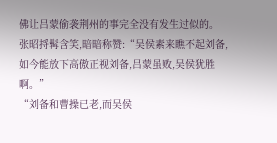佛让吕蒙偷袭荆州的事完全没有发生过似的。
张昭捋髯含笑,暗暗称赞:“吴侯素来瞧不起刘备,如今能放下高傲正视刘备,吕蒙虽败,吴侯犹胜啊。”
“刘备和曹操已老,而吴侯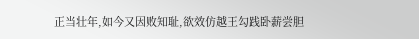正当壮年,如今又因败知耻,欲效仿越王勾践卧薪尝胆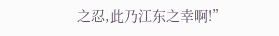之忍,此乃江东之幸啊!”